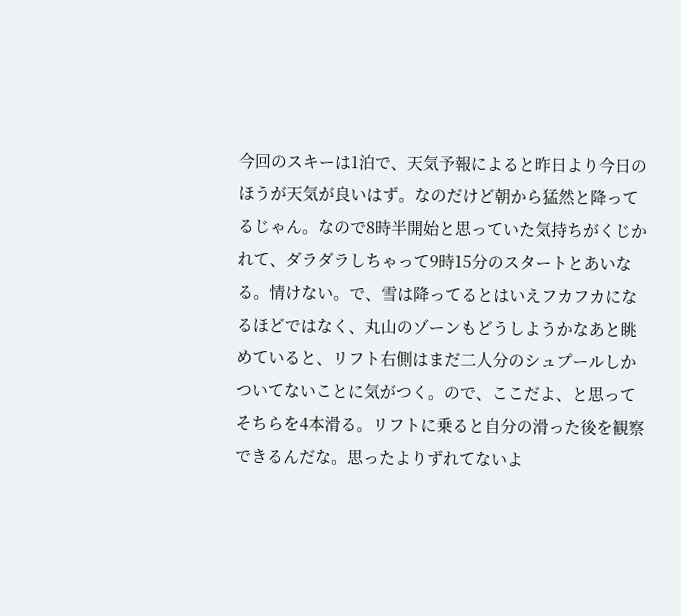今回のスキーは1泊で、天気予報によると昨日より今日のほうが天気が良いはず。なのだけど朝から猛然と降ってるじゃん。なので8時半開始と思っていた気持ちがくじかれて、ダラダラしちゃって9時15分のスタートとあいなる。情けない。で、雪は降ってるとはいえフカフカになるほどではなく、丸山のゾーンもどうしようかなあと眺めていると、リフト右側はまだ二人分のシュプールしかついてないことに気がつく。ので、ここだよ、と思ってそちらを4本滑る。リフトに乗ると自分の滑った後を観察できるんだな。思ったよりずれてないよ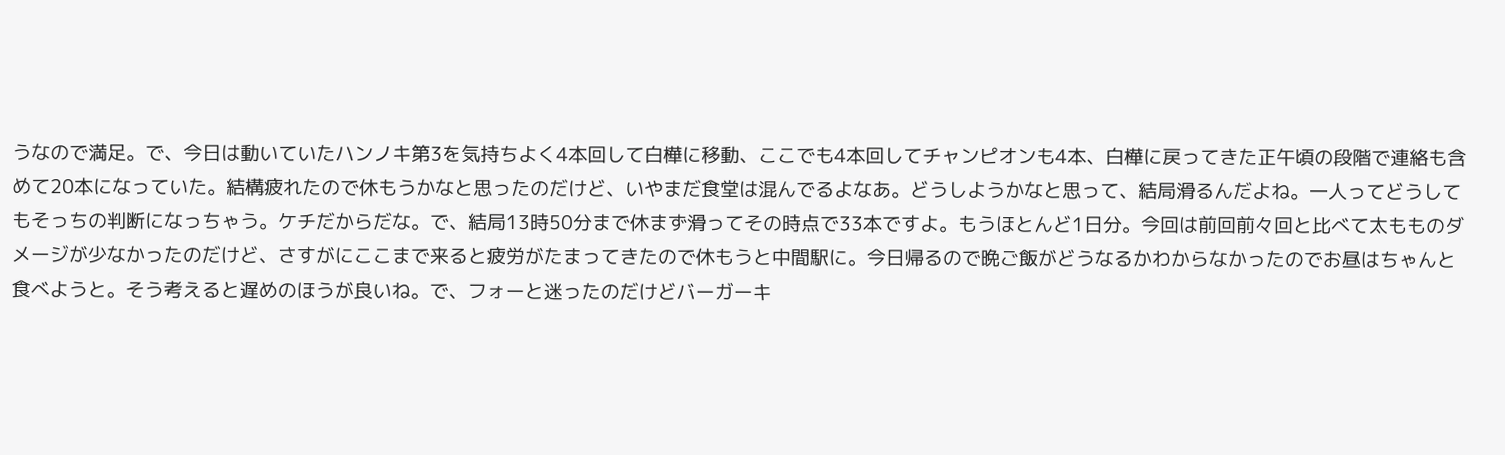うなので満足。で、今日は動いていたハンノキ第3を気持ちよく4本回して白樺に移動、ここでも4本回してチャンピオンも4本、白樺に戻ってきた正午頃の段階で連絡も含めて20本になっていた。結構疲れたので休もうかなと思ったのだけど、いやまだ食堂は混んでるよなあ。どうしようかなと思って、結局滑るんだよね。一人ってどうしてもそっちの判断になっちゃう。ケチだからだな。で、結局13時50分まで休まず滑ってその時点で33本ですよ。もうほとんど1日分。今回は前回前々回と比べて太もものダメージが少なかったのだけど、さすがにここまで来ると疲労がたまってきたので休もうと中間駅に。今日帰るので晩ご飯がどうなるかわからなかったのでお昼はちゃんと食べようと。そう考えると遅めのほうが良いね。で、フォーと迷ったのだけどバーガーキ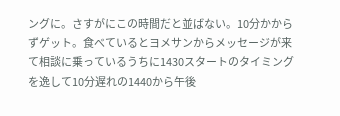ングに。さすがにこの時間だと並ばない。10分かからずゲット。食べているとヨメサンからメッセージが来て相談に乗っているうちに1430スタートのタイミングを逸して10分遅れの1440から午後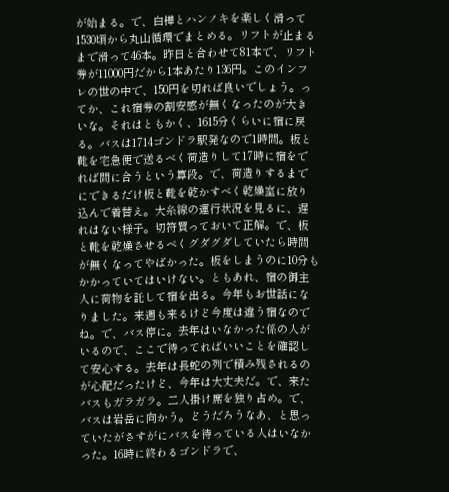が始まる。で、白樺とハンノキを楽しく滑って1530頃から丸山循環でまとめる。リフトが止まるまで滑って46本。昨日と合わせて81本で、リフト券が11000円だから1本あたり136円。このインフレの世の中で、150円を切れば良いでしょう。ってか、これ宿券の割安感が無くなったのが大きいな。それはともかく、1615分くらいに宿に戻る。バスは1714ゴンドラ駅発なので1時間。板と靴を宅急便で送るべく荷造りして17時に宿をでれば間に合うという算段。で、荷造りするまでにできるだけ板と靴を乾かすべく乾燥室に放り込んで着替え。大糸線の運行状況を見るに、遅れはない様子。切符買っておいて正解。で、板と靴を乾燥させるべくグダグダしていたら時間が無くなってやばかった。板をしまうのに10分もかかっていてはいけない。ともあれ、宿の御主人に荷物を託して宿を出る。今年もお世話になりました。来週も来るけど今度は違う宿なのでね。で、バス停に。去年はいなかった係の人がいるので、ここで待ってればいいことを確認して安心する。去年は長蛇の列で積み残されるのが心配だったけど、今年は大丈夫だ。で、来たバスもガラガラ。二人掛け席を独り占め。で、バスは岩岳に向かう。どうだろうなあ、と思っていたがさすがにバスを待っている人はいなかった。16時に終わるゴンドラで、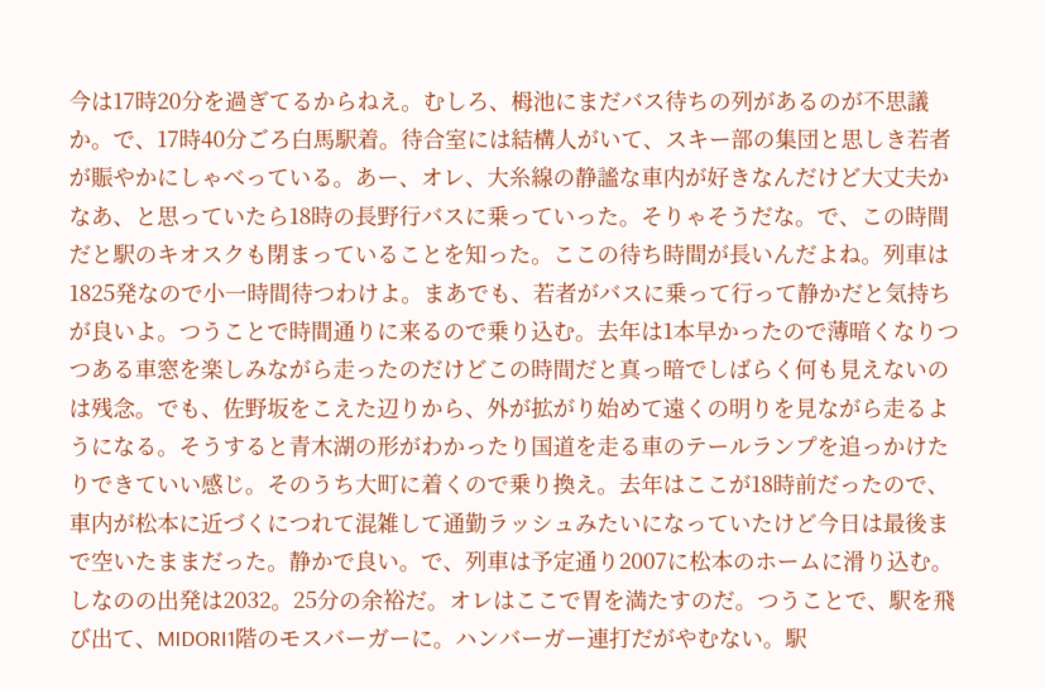今は17時20分を過ぎてるからねえ。むしろ、栂池にまだバス待ちの列があるのが不思議か。で、17時40分ごろ白馬駅着。待合室には結構人がいて、スキー部の集団と思しき若者が賑やかにしゃべっている。あー、オレ、大糸線の静謐な車内が好きなんだけど大丈夫かなあ、と思っていたら18時の長野行バスに乗っていった。そりゃそうだな。で、この時間だと駅のキオスクも閉まっていることを知った。ここの待ち時間が長いんだよね。列車は1825発なので小一時間待つわけよ。まあでも、若者がバスに乗って行って静かだと気持ちが良いよ。つうことで時間通りに来るので乗り込む。去年は1本早かったので薄暗くなりつつある車窓を楽しみながら走ったのだけどこの時間だと真っ暗でしばらく何も見えないのは残念。でも、佐野坂をこえた辺りから、外が拡がり始めて遠くの明りを見ながら走るようになる。そうすると青木湖の形がわかったり国道を走る車のテールランプを追っかけたりできていい感じ。そのうち大町に着くので乗り換え。去年はここが18時前だったので、車内が松本に近づくにつれて混雑して通勤ラッシュみたいになっていたけど今日は最後まで空いたままだった。静かで良い。で、列車は予定通り2007に松本のホームに滑り込む。しなのの出発は2032。25分の余裕だ。オレはここで胃を満たすのだ。つうことで、駅を飛び出て、MIDORI1階のモスバーガーに。ハンバーガー連打だがやむない。駅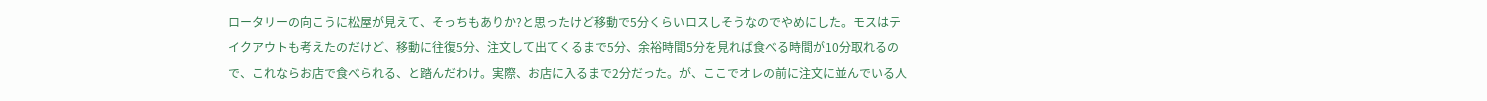ロータリーの向こうに松屋が見えて、そっちもありか?と思ったけど移動で5分くらいロスしそうなのでやめにした。モスはテイクアウトも考えたのだけど、移動に往復5分、注文して出てくるまで5分、余裕時間5分を見れば食べる時間が10分取れるので、これならお店で食べられる、と踏んだわけ。実際、お店に入るまで2分だった。が、ここでオレの前に注文に並んでいる人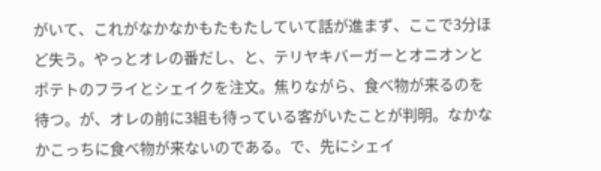がいて、これがなかなかもたもたしていて話が進まず、ここで3分ほど失う。やっとオレの番だし、と、テリヤキバーガーとオニオンとポテトのフライとシェイクを注文。焦りながら、食べ物が来るのを待つ。が、オレの前に3組も待っている客がいたことが判明。なかなかこっちに食べ物が来ないのである。で、先にシェイ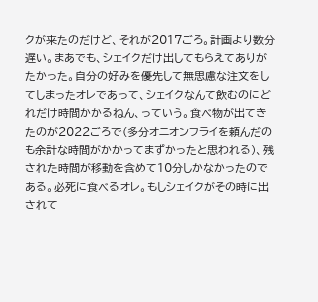クが来たのだけど、それが2017ごろ。計画より数分遅い。まあでも、シェイクだけ出してもらえてありがたかった。自分の好みを優先して無思慮な注文をしてしまったオレであって、シェイクなんて飲むのにどれだけ時間かかるねん、っていう。食べ物が出てきたのが2022ごろで(多分オニオンフライを頼んだのも余計な時間がかかってまずかったと思われる)、残された時間が移動を含めて10分しかなかったのである。必死に食べるオレ。もしシェイクがその時に出されて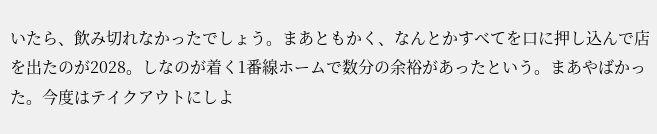いたら、飲み切れなかったでしょう。まあともかく、なんとかすべてを口に押し込んで店を出たのが2028。しなのが着く1番線ホームで数分の余裕があったという。まあやばかった。今度はテイクアウトにしよ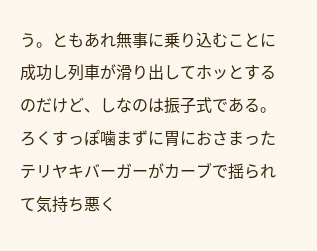う。ともあれ無事に乗り込むことに成功し列車が滑り出してホッとするのだけど、しなのは振子式である。ろくすっぽ噛まずに胃におさまったテリヤキバーガーがカーブで揺られて気持ち悪く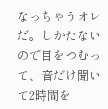なっちゃうオレだ。しかたないので目をつむって、音だけ聞いて2時間を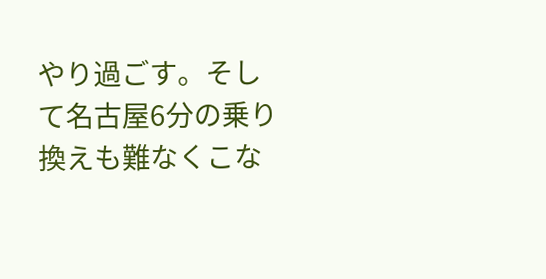やり過ごす。そして名古屋6分の乗り換えも難なくこな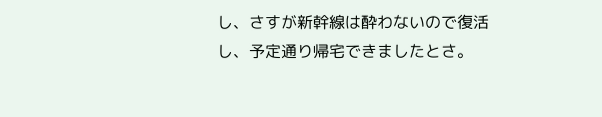し、さすが新幹線は酔わないので復活し、予定通り帰宅できましたとさ。